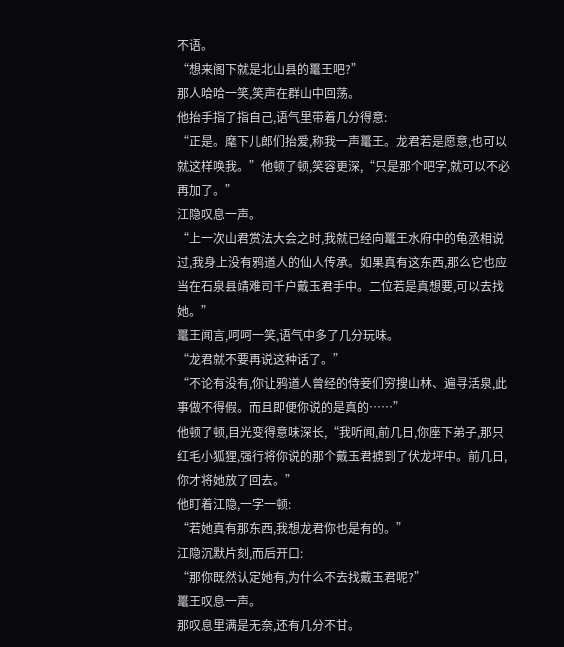不语。
“想来阁下就是北山县的鼍王吧?”
那人哈哈一笑,笑声在群山中回荡。
他抬手指了指自己,语气里带着几分得意:
“正是。麾下儿郎们抬爱,称我一声鼍王。龙君若是愿意,也可以就这样唤我。”他顿了顿,笑容更深,“只是那个吧字,就可以不必再加了。”
江隐叹息一声。
“上一次山君赏法大会之时,我就已经向鼍王水府中的龟丞相说过,我身上没有鸦道人的仙人传承。如果真有这东西,那么它也应当在石泉县靖难司千户戴玉君手中。二位若是真想要,可以去找她。”
鼍王闻言,呵呵一笑,语气中多了几分玩味。
“龙君就不要再说这种话了。”
“不论有没有,你让鸦道人曾经的侍妾们穷搜山林、遍寻活泉,此事做不得假。而且即便你说的是真的……”
他顿了顿,目光变得意味深长,“我听闻,前几日,你座下弟子,那只红毛小狐狸,强行将你说的那个戴玉君掳到了伏龙坪中。前几日,你才将她放了回去。”
他盯着江隐,一字一顿:
“若她真有那东西,我想龙君你也是有的。”
江隐沉默片刻,而后开口:
“那你既然认定她有,为什么不去找戴玉君呢?”
鼍王叹息一声。
那叹息里满是无奈,还有几分不甘。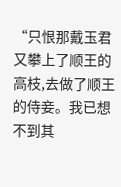“只恨那戴玉君又攀上了顺王的高枝,去做了顺王的侍妾。我已想不到其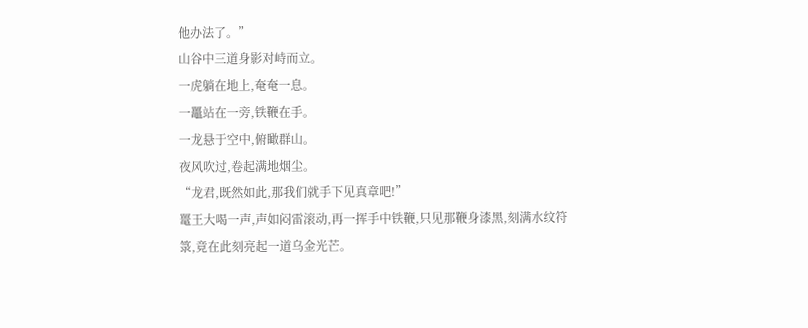他办法了。”
山谷中三道身影对峙而立。
一虎躺在地上,奄奄一息。
一鼉站在一旁,铁鞭在手。
一龙悬于空中,俯瞰群山。
夜风吹过,卷起满地烟尘。
“龙君,既然如此,那我们就手下见真章吧!”
鼍王大喝一声,声如闷雷滚动,再一挥手中铁鞭,只见那鞭身漆黑,刻满水纹符箓,竟在此刻亮起一道乌金光芒。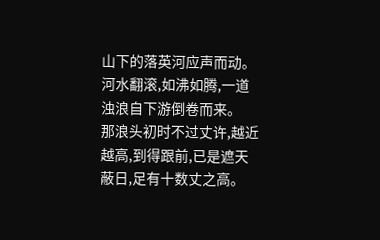山下的落英河应声而动。
河水翻滚,如沸如腾,一道浊浪自下游倒卷而来。
那浪头初时不过丈许,越近越高,到得跟前,已是遮天蔽日,足有十数丈之高。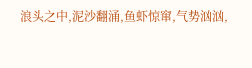浪头之中,泥沙翻涌,鱼虾惊窜,气势汹汹,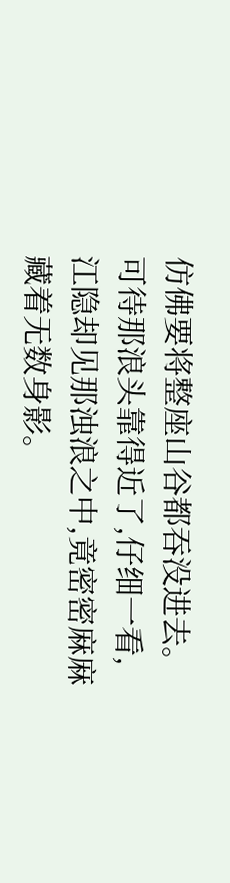仿佛要将整座山谷都吞没进去。
可待那浪头靠得近了,仔细一看,江隐却见那浊浪之中,竟密密麻麻藏着无数身影。